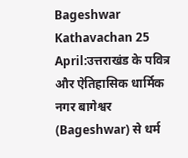Bageshwar Kathavachan 25 April:उत्तराखंड के पवित्र और ऐतिहासिक धार्मिक नगर बागेश्वर (Bageshwar) से धर्म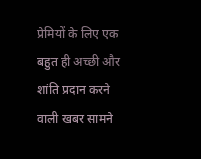प्रेमियों के लिए एक बहुत ही अच्छी और शांति प्रदान करने वाली खबर सामने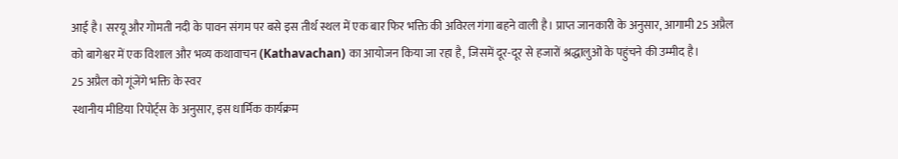आई है। सरयू और गोमती नदी के पावन संगम पर बसे इस तीर्थ स्थल में एक बार फिर भक्ति की अविरल गंगा बहने वाली है। प्राप्त जानकारी के अनुसार, आगामी 25 अप्रैल को बागेश्वर में एक विशाल और भव्य कथावाचन (Kathavachan) का आयोजन किया जा रहा है, जिसमें दूर-दूर से हजारों श्रद्धालुओं के पहुंचने की उम्मीद है।
25 अप्रैल को गूंजेंगे भक्ति के स्वर
स्थानीय मीडिया रिपोर्ट्स के अनुसार, इस धार्मिक कार्यक्रम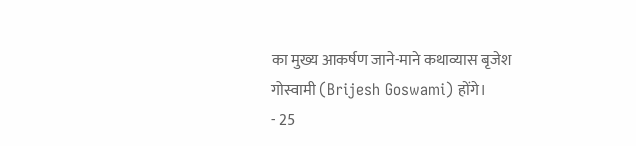का मुख्य आकर्षण जाने-माने कथाव्यास बृजेश गोस्वामी (Brijesh Goswami) होंगे।
- 25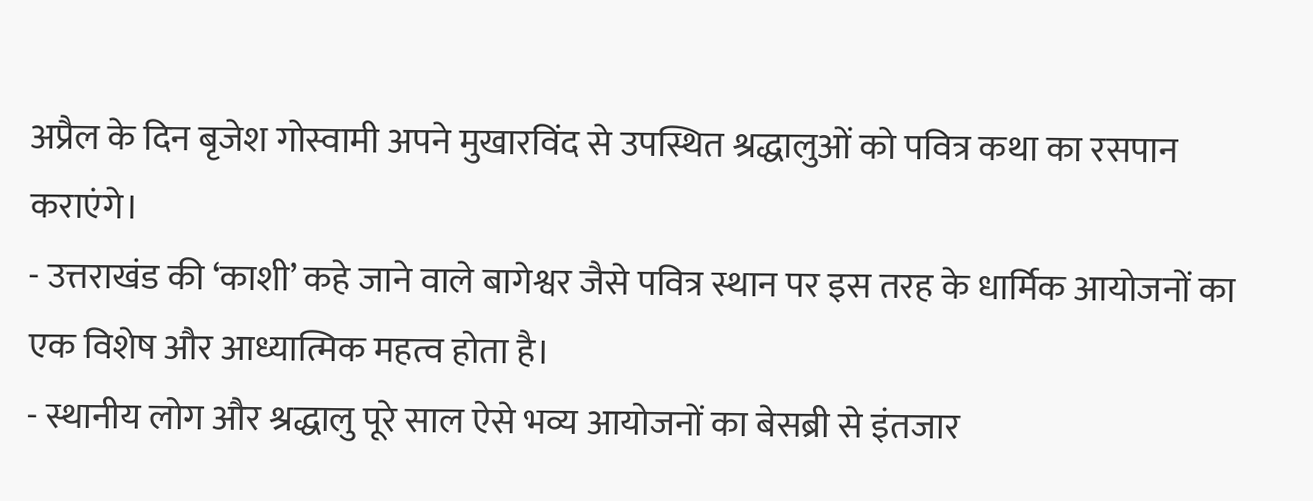अप्रैल के दिन बृजेश गोस्वामी अपने मुखारविंद से उपस्थित श्रद्धालुओं को पवित्र कथा का रसपान कराएंगे।
- उत्तराखंड की ‘काशी’ कहे जाने वाले बागेश्वर जैसे पवित्र स्थान पर इस तरह के धार्मिक आयोजनों का एक विशेष और आध्यात्मिक महत्व होता है।
- स्थानीय लोग और श्रद्धालु पूरे साल ऐसे भव्य आयोजनों का बेसब्री से इंतजार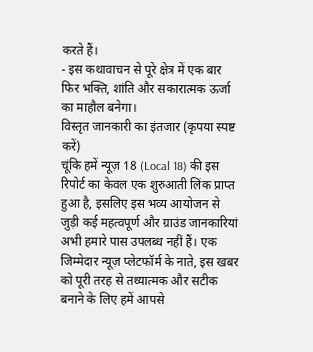करते हैं।
- इस कथावाचन से पूरे क्षेत्र में एक बार फिर भक्ति, शांति और सकारात्मक ऊर्जा का माहौल बनेगा।
विस्तृत जानकारी का इंतजार (कृपया स्पष्ट करें)
चूंकि हमें न्यूज़ 18 (Local 18) की इस रिपोर्ट का केवल एक शुरुआती लिंक प्राप्त हुआ है, इसलिए इस भव्य आयोजन से जुड़ी कई महत्वपूर्ण और ग्राउंड जानकारियां अभी हमारे पास उपलब्ध नहीं हैं। एक जिम्मेदार न्यूज़ प्लेटफॉर्म के नाते, इस खबर को पूरी तरह से तथ्यात्मक और सटीक बनाने के लिए हमें आपसे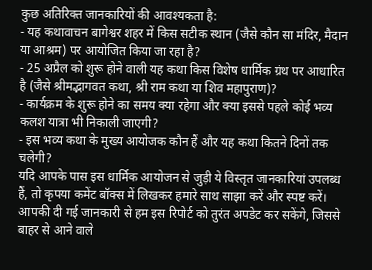कुछ अतिरिक्त जानकारियों की आवश्यकता है:
- यह कथावाचन बागेश्वर शहर में किस सटीक स्थान (जैसे कौन सा मंदिर, मैदान या आश्रम) पर आयोजित किया जा रहा है?
- 25 अप्रैल को शुरू होने वाली यह कथा किस विशेष धार्मिक ग्रंथ पर आधारित है (जैसे श्रीमद्भागवत कथा, श्री राम कथा या शिव महापुराण)?
- कार्यक्रम के शुरू होने का समय क्या रहेगा और क्या इससे पहले कोई भव्य कलश यात्रा भी निकाली जाएगी?
- इस भव्य कथा के मुख्य आयोजक कौन हैं और यह कथा कितने दिनों तक चलेगी?
यदि आपके पास इस धार्मिक आयोजन से जुड़ी ये विस्तृत जानकारियां उपलब्ध हैं, तो कृपया कमेंट बॉक्स में लिखकर हमारे साथ साझा करें और स्पष्ट करें। आपकी दी गई जानकारी से हम इस रिपोर्ट को तुरंत अपडेट कर सकेंगे, जिससे बाहर से आने वाले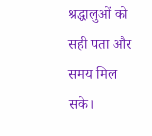श्रद्धालुओं को सही पता और समय मिल सके।